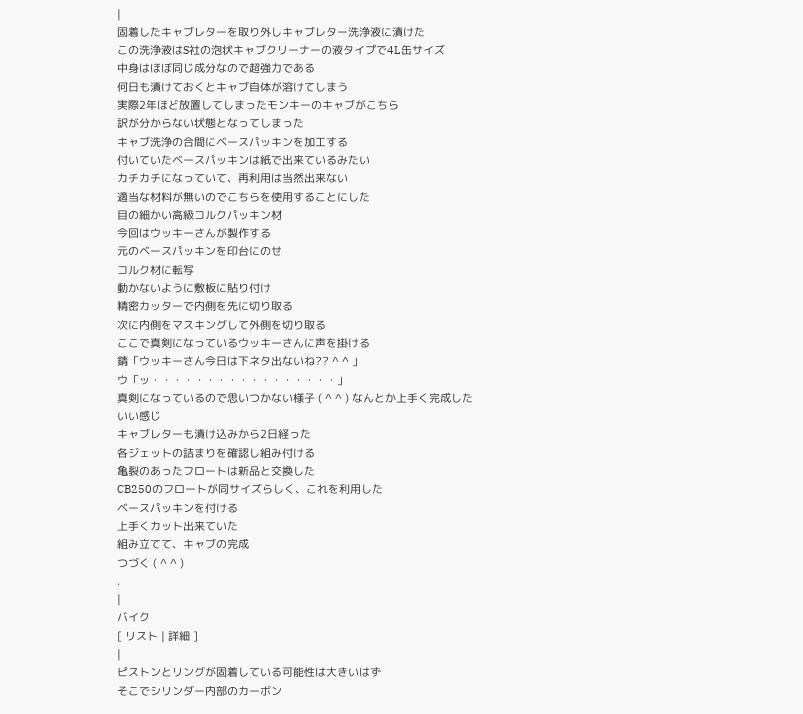|
固着したキャブレターを取り外しキャブレター洗浄液に漬けた
この洗浄液はS社の泡状キャブクリーナーの液タイプで4L缶サイズ
中身はほぼ同じ成分なので超強力である
何日も漬けておくとキャブ自体が溶けてしまう
実際2年ほど放置してしまったモンキーのキャブがこちら
訳が分からない状態となってしまった
キャブ洗浄の合間にベースパッキンを加工する
付いていたベースパッキンは紙で出来ているみたい
カチカチになっていて、再利用は当然出来ない
適当な材料が無いのでこちらを使用することにした
目の細かい高級コルクパッキン材
今回はウッキーさんが製作する
元のベースパッキンを印台にのせ
コルク材に転写
動かないように敷板に貼り付け
精密カッターで内側を先に切り取る
次に内側をマスキングして外側を切り取る
ここで真剣になっているウッキーさんに声を掛ける
錆「ウッキーさん今日は下ネタ出ないね?? ^ ^ 」
ウ「ッ・・・・・・・・・・・・・・・・・」
真剣になっているので思いつかない様子 ( ^ ^ ) なんとか上手く完成した
いい感じ
キャブレターも漬け込みから2日経った
各ジェットの詰まりを確認し組み付ける
亀裂のあったフロートは新品と交換した
CB250のフロートが同サイズらしく、これを利用した
ベースパッキンを付ける
上手くカット出来ていた
組み立てて、キャブの完成
つづく ( ^ ^ )
.
|
バイク
[ リスト | 詳細 ]
|
ピストンとリングが固着している可能性は大きいはず
そこでシリンダー内部のカーボン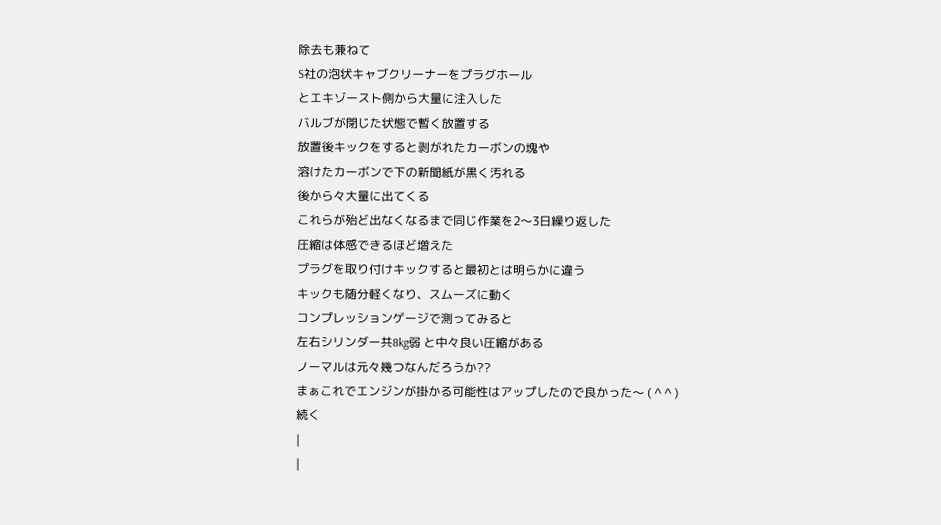除去も兼ねて
S社の泡状キャブクリーナーをプラグホール
とエキゾースト側から大量に注入した
バルブが閉じた状態で暫く放置する
放置後キックをすると剥がれたカーボンの塊や
溶けたカーボンで下の新聞紙が黒く汚れる
後から々大量に出てくる
これらが殆ど出なくなるまで同じ作業を2〜3日繰り返した
圧縮は体感できるほど増えた
プラグを取り付けキックすると最初とは明らかに違う
キックも随分軽くなり、スムーズに動く
コンプレッションゲージで測ってみると
左右シリンダー共8kg弱 と中々良い圧縮がある
ノーマルは元々幾つなんだろうか??
まぁこれでエンジンが掛かる可能性はアップしたので良かった〜 ( ^ ^ )
続く
|
|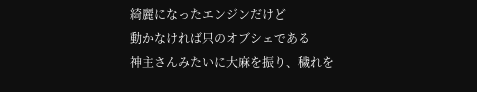綺麗になったエンジンだけど
動かなければ只のオブシェである
神主さんみたいに大麻を振り、穢れを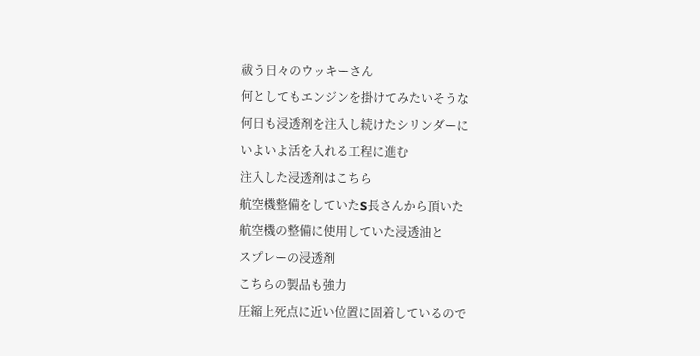祓う日々のウッキーさん
何としてもエンジンを掛けてみたいそうな
何日も浸透剤を注入し続けたシリンダーに
いよいよ活を入れる工程に進む
注入した浸透剤はこちら
航空機整備をしていたS長さんから頂いた
航空機の整備に使用していた浸透油と
スプレーの浸透剤
こちらの製品も強力
圧縮上死点に近い位置に固着しているので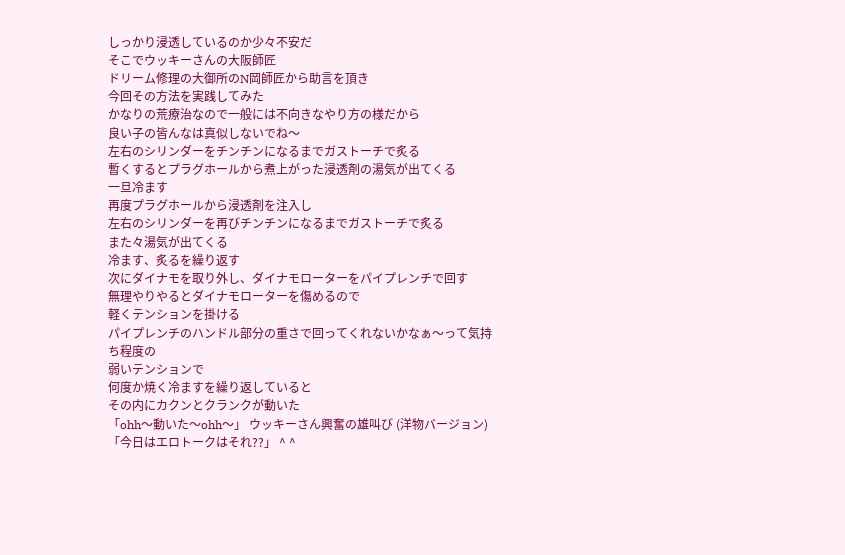しっかり浸透しているのか少々不安だ
そこでウッキーさんの大阪師匠
ドリーム修理の大御所のN岡師匠から助言を頂き
今回その方法を実践してみた
かなりの荒療治なので一般には不向きなやり方の様だから
良い子の皆んなは真似しないでね〜
左右のシリンダーをチンチンになるまでガストーチで炙る
暫くするとプラグホールから煮上がった浸透剤の湯気が出てくる
一旦冷ます
再度プラグホールから浸透剤を注入し
左右のシリンダーを再びチンチンになるまでガストーチで炙る
また々湯気が出てくる
冷ます、炙るを繰り返す
次にダイナモを取り外し、ダイナモローターをパイプレンチで回す
無理やりやるとダイナモローターを傷めるので
軽くテンションを掛ける
パイプレンチのハンドル部分の重さで回ってくれないかなぁ〜って気持ち程度の
弱いテンションで
何度か焼く冷ますを繰り返していると
その内にカクンとクランクが動いた
「ohh〜動いた〜ohh〜」 ウッキーさん興奮の雄叫び (洋物バージョン)
「今日はエロトークはそれ??」 ^ ^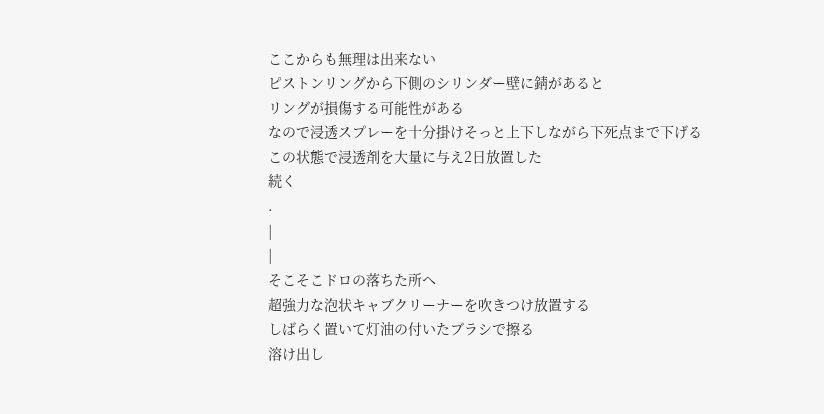ここからも無理は出来ない
ピストンリングから下側のシリンダー壁に錆があると
リングが損傷する可能性がある
なので浸透スプレーを十分掛けそっと上下しながら下死点まで下げる
この状態で浸透剤を大量に与え2日放置した
続く
.
|
|
そこそこドロの落ちた所へ
超強力な泡状キャブクリーナーを吹きつけ放置する
しばらく置いて灯油の付いたブラシで擦る
溶け出し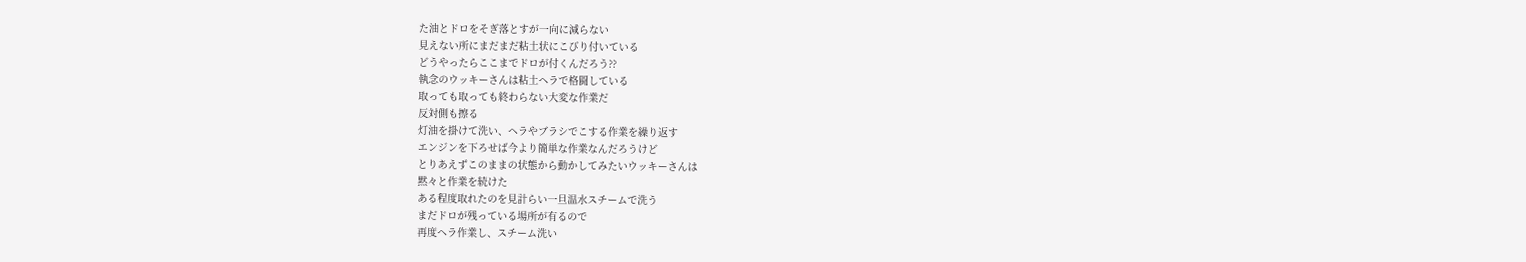た油とドロをそぎ落とすが一向に減らない
見えない所にまだまだ粘土状にこびり付いている
どうやったらここまでドロが付くんだろう??
執念のウッキーさんは粘土ヘラで格闘している
取っても取っても終わらない大変な作業だ
反対側も擦る
灯油を掛けて洗い、ヘラやブラシでこする作業を繰り返す
エンジンを下ろせば今より簡単な作業なんだろうけど
とりあえずこのままの状態から動かしてみたいウッキーさんは
黙々と作業を続けた
ある程度取れたのを見計らい一旦温水スチームで洗う
まだドロが残っている場所が有るので
再度ヘラ作業し、スチーム洗い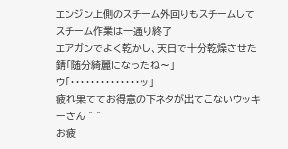エンジン上側のスチーム外回りもスチームして
スチーム作業は一通り終了
エアガンでよく乾かし、天日で十分乾燥させた
錆「随分綺麗になったね〜」
ウ「・・・・・・・・・・・・・・ッ」
疲れ果ててお得意の下ネタが出てこないウッキーさん ^ ^
お疲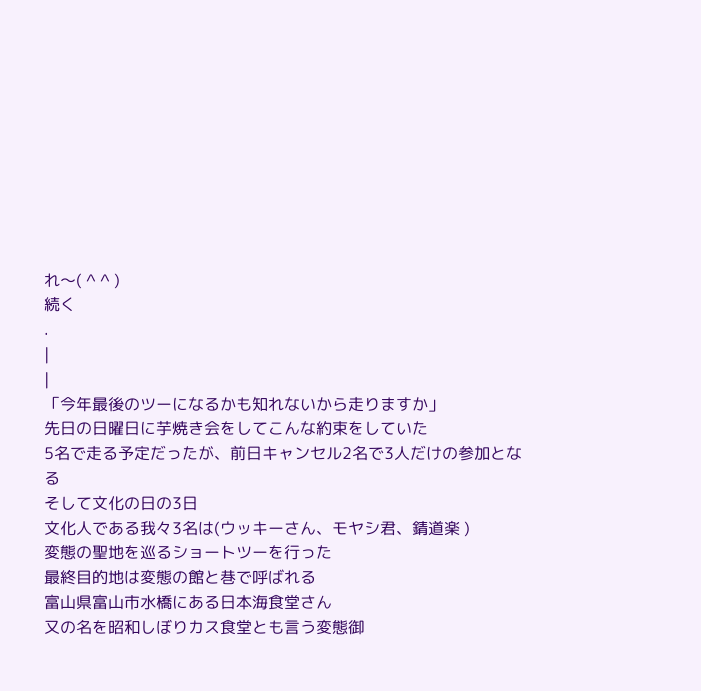れ〜( ^ ^ )
続く
.
|
|
「今年最後のツーになるかも知れないから走りますか」
先日の日曜日に芋焼き会をしてこんな約束をしていた
5名で走る予定だったが、前日キャンセル2名で3人だけの参加となる
そして文化の日の3日
文化人である我々3名は(ウッキーさん、モヤシ君、錆道楽 )
変態の聖地を巡るショートツーを行った
最終目的地は変態の館と巷で呼ばれる
富山県富山市水橋にある日本海食堂さん
又の名を昭和しぼりカス食堂とも言う変態御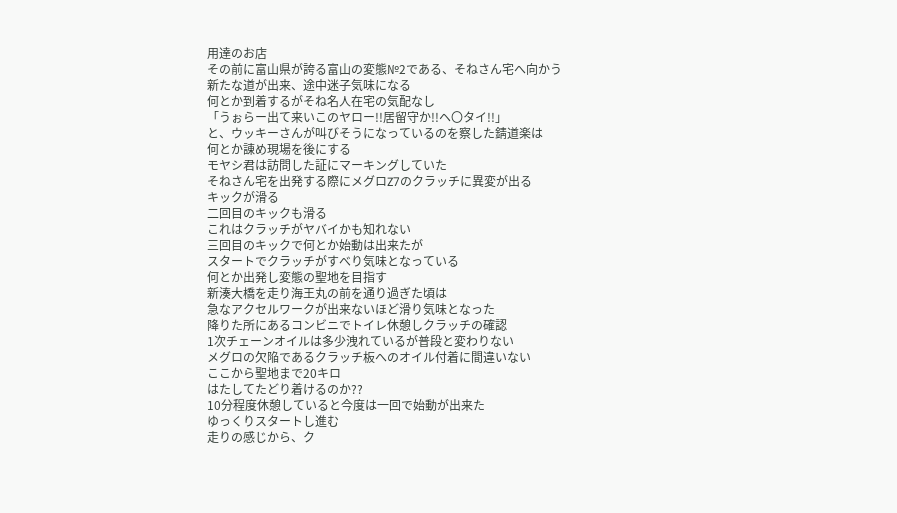用達のお店
その前に富山県が誇る富山の変態№2である、そねさん宅へ向かう
新たな道が出来、途中迷子気味になる
何とか到着するがそね名人在宅の気配なし
「うぉらー出て来いこのヤロー!!居留守か!!ヘ〇タイ!!」
と、ウッキーさんが叫びそうになっているのを察した錆道楽は
何とか諌め現場を後にする
モヤシ君は訪問した証にマーキングしていた
そねさん宅を出発する際にメグロZ7のクラッチに異変が出る
キックが滑る
二回目のキックも滑る
これはクラッチがヤバイかも知れない
三回目のキックで何とか始動は出来たが
スタートでクラッチがすべり気味となっている
何とか出発し変態の聖地を目指す
新湊大橋を走り海王丸の前を通り過ぎた頃は
急なアクセルワークが出来ないほど滑り気味となった
降りた所にあるコンビニでトイレ休憩しクラッチの確認
1次チェーンオイルは多少洩れているが普段と変わりない
メグロの欠陥であるクラッチ板へのオイル付着に間違いない
ここから聖地まで20キロ
はたしてたどり着けるのか??
10分程度休憩していると今度は一回で始動が出来た
ゆっくりスタートし進む
走りの感じから、ク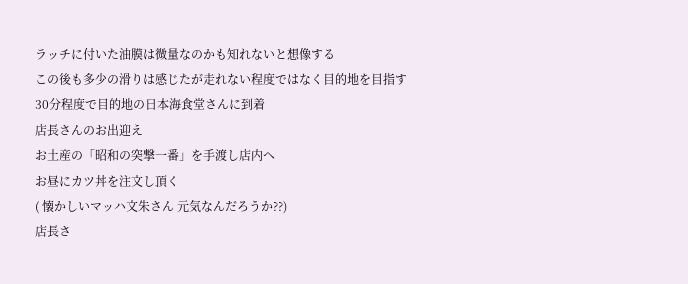ラッチに付いた油膜は微量なのかも知れないと想像する
この後も多少の滑りは感じたが走れない程度ではなく目的地を目指す
30分程度で目的地の日本海食堂さんに到着
店長さんのお出迎え
お土産の「昭和の突撃一番」を手渡し店内へ
お昼にカツ丼を注文し頂く
( 懐かしいマッハ文朱さん 元気なんだろうか??)
店長さ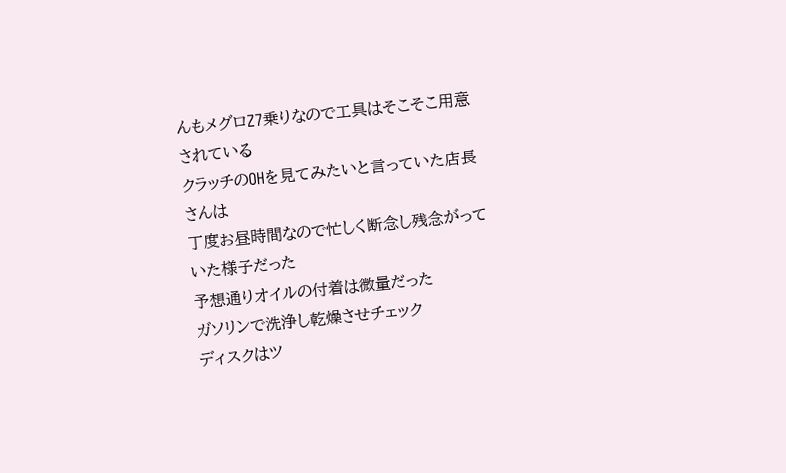んもメグロZ7乗りなので工具はそこそこ用意されている
クラッチのOHを見てみたいと言っていた店長さんは
丁度お昼時間なので忙しく断念し残念がっていた様子だった
予想通りオイルの付着は微量だった
ガソリンで洗浄し乾燥させチェック
ディスクはツ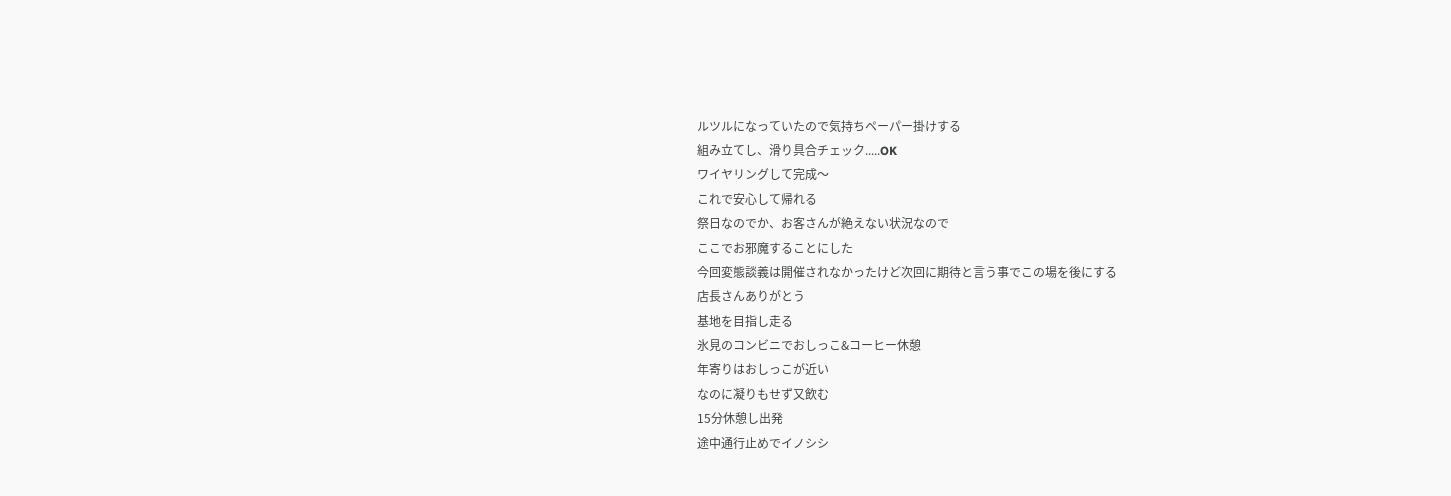ルツルになっていたので気持ちペーパー掛けする
組み立てし、滑り具合チェック.....OK
ワイヤリングして完成〜
これで安心して帰れる
祭日なのでか、お客さんが絶えない状況なので
ここでお邪魔することにした
今回変態談義は開催されなかったけど次回に期待と言う事でこの場を後にする
店長さんありがとう
基地を目指し走る
氷見のコンビニでおしっこ&コーヒー休憩
年寄りはおしっこが近い
なのに凝りもせず又飲む
15分休憩し出発
途中通行止めでイノシシ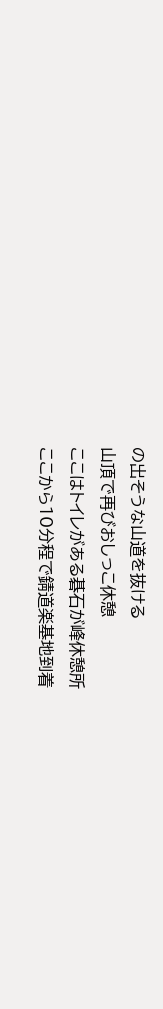の出そうな山道を抜ける
山頂で再びおしっこ休憩
ここはトイレがある碁石が峰休憩所
ここから10分程で錆道楽基地到着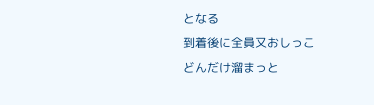となる
到着後に全員又おしっこ
どんだけ溜まっと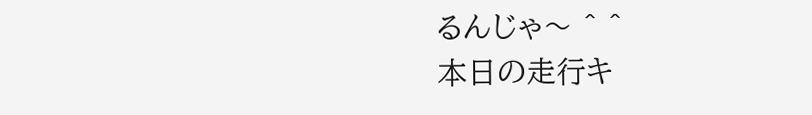るんじゃ〜 ^ ^
本日の走行キ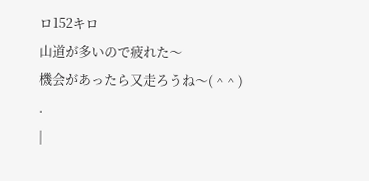ロ152キロ
山道が多いので疲れた〜
機会があったら又走ろうね〜( ^ ^ )
.
|